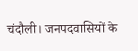चंदौली। जनपदवासियों के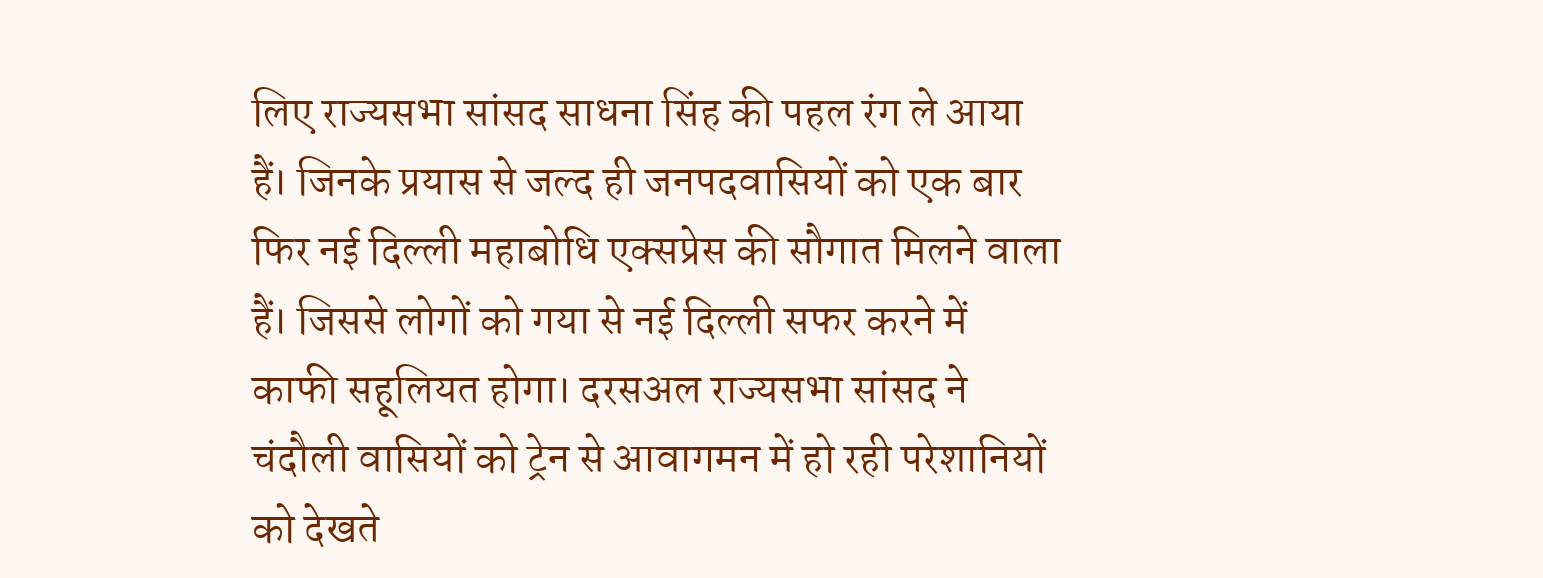लिए राज्यसभा सांसद साधना सिंह की पहल रंग ले आया हैं। जिनके प्रयास से जल्द ही जनपदवासियों को एक बार फिर नई दिल्ली महाबोधि एक्सप्रेस की सौगात मिलने वाला हैं। जिससे लोगों को गया से नई दिल्ली सफर करने में काफी सहूलियत होगा। दरसअल राज्यसभा सांसद ने चंदौली वासियों को ट्रेन से आवागमन में हो रही परेशानियों को देखते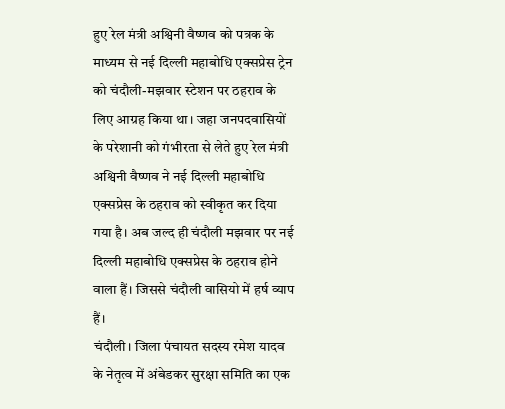हुए रेल मंत्री अश्विनी वैष्णव को पत्रक के माध्यम से नई दिल्ली महाबोधि एक्सप्रेस ट्रेन को चंदौली-मझवार स्टेशन पर ठहराव के लिए आग्रह किया था। जहा जनपदवासियों के परेशानी को गंभीरता से लेते हुए रेल मंत्री अश्विनी वैष्णव ने नई दिल्ली महाबोधि एक्सप्रेस के ठहराव को स्वीकृत कर दिया गया है। अब जल्द ही चंदौली मझवार पर नई दिल्ली महाबोधि एक्सप्रेस के ठहराव होने वाला हैं। जिससे चंदौली वासियो में हर्ष व्याप हैं।
चंदौली। जिला पंचायत सदस्य रमेश यादव के नेतृत्व में अंबेडकर सुरक्षा समिति का एक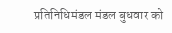प्रतिनिधिमंडल मंडल बुधवार को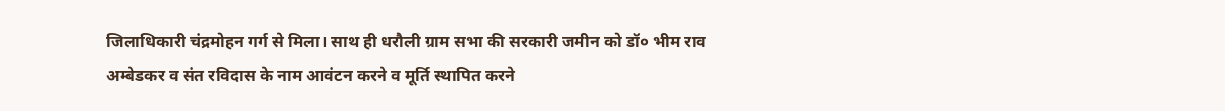जिलाधिकारी चंद्रमोहन गर्ग से मिला। साथ ही धरौली ग्राम सभा की सरकारी जमीन को डॉ० भीम राव अम्बेडकर व संत रविदास के नाम आवंटन करने व मूर्ति स्थापित करने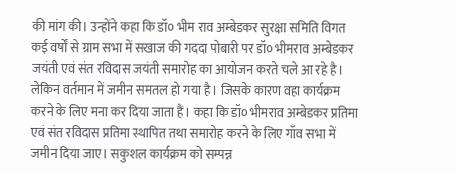की मांग की। उन्होंने कहा कि डॉ० भीम राव अम्बेडकर सुरक्षा समिति विगत कई वर्षों से ग्राम सभा में सखाज की गददा पोबारी पर डॉ० भीमराव अम्बेडकर जयंती एवं संत रविदास जयंती समारोह का आयोजन करते चले आ रहे है। लेकिन वर्तमान में जमीन समतल हो गया है। जिसके कारण वहा कार्यक्रम करने के लिए मना कर दिया जाता हैं। कहा कि डॉ० भीमराव अम्बेडकर प्रतिमा एवं संत रविदास प्रतिमा स्थापित तथा समारोह करने के लिए गाँव सभा में जमीन दिया जाए। सकुशल कार्यक्रम को सम्पन्न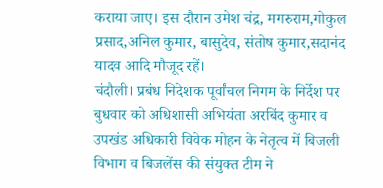कराया जाए। इस दौरान उमेश चंद्र, मगरुराम,गोकुल प्रसाद,अनिल कुमार, बासुदेव, संतोष कुमार,सदानंद यादव आदि मौजूद रहें।
चंदौली। प्रबंध निदेशक पूर्वांचल निगम के निर्देश पर बुधवार को अधिशासी अभियंता अरबिंद कुमार व उपखंड अधिकारी विवेक मोहन के नेतृत्व में बिजली विभाग व बिजलेंस की संयुक्त टीम ने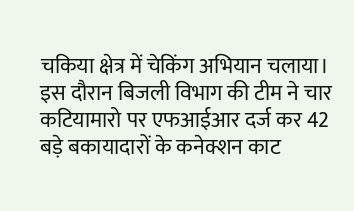चकिया क्षेत्र में चेकिंग अभियान चलाया। इस दौरान बिजली विभाग की टीम ने चार कटियामारो पर एफआईआर दर्ज कर 42 बड़े बकायादारों के कनेक्शन काट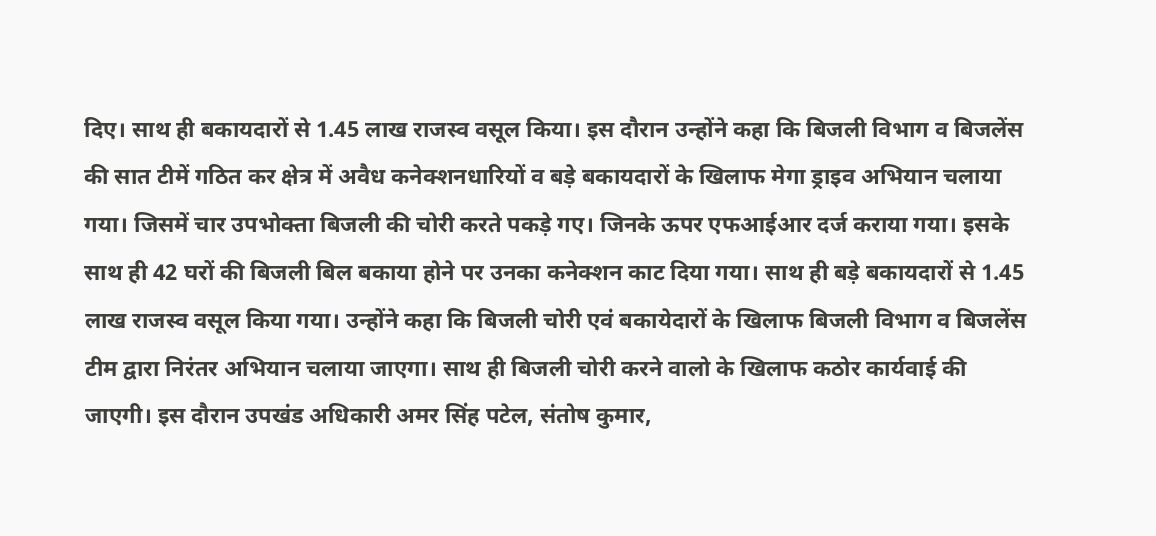दिए। साथ ही बकायदारों से 1.45 लाख राजस्व वसूल किया। इस दौरान उन्होंने कहा कि बिजली विभाग व बिजलेंस की सात टीमें गठित कर क्षेत्र में अवैध कनेक्शनधारियों व बड़े बकायदारों के खिलाफ मेगा ड्राइव अभियान चलाया गया। जिसमें चार उपभोक्ता बिजली की चोरी करते पकड़े गए। जिनके ऊपर एफआईआर दर्ज कराया गया। इसके साथ ही 42 घरों की बिजली बिल बकाया होने पर उनका कनेक्शन काट दिया गया। साथ ही बड़े बकायदारों से 1.45 लाख राजस्व वसूल किया गया। उन्होंने कहा कि बिजली चोरी एवं बकायेदारों के खिलाफ बिजली विभाग व बिजलेंस टीम द्वारा निरंतर अभियान चलाया जाएगा। साथ ही बिजली चोरी करने वालो के खिलाफ कठोर कार्यवाई की जाएगी। इस दौरान उपखंड अधिकारी अमर सिंह पटेल, संतोष कुमार,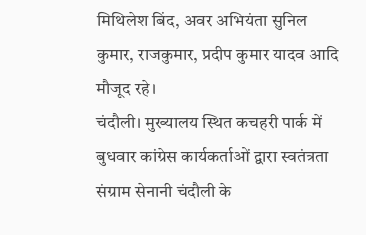मिथिलेश बिंद, अवर अभियंता सुनिल कुमार, राजकुमार, प्रदीप कुमार यादव आदि मौजूद रहे।
चंदौली। मुख्यालय स्थित कचहरी पार्क में बुधवार कांग्रेस कार्यकर्ताओं द्वारा स्वतंत्रता संग्राम सेनानी चंदौली के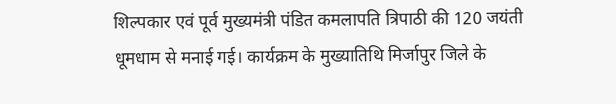शिल्पकार एवं पूर्व मुख्यमंत्री पंडित कमलापति त्रिपाठी की 120 जयंती धूमधाम से मनाई गई। कार्यक्रम के मुख्यातिथि मिर्जापुर जिले के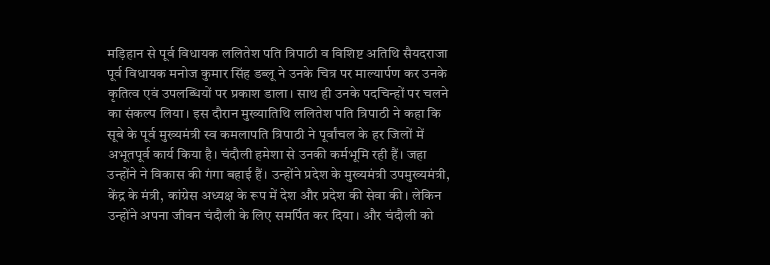मड़िहान से पूर्व विधायक ललितेश पति त्रिपाठी व विशिष्ट अतिथि सैयदराजा पूर्व विधायक मनोज कुमार सिंह डब्लू ने उनके चित्र पर माल्यार्पण कर उनके कृतित्व एवं उपलब्धियों पर प्रकाश डाला। साथ ही उनके पदचिन्हों पर चलने का संकल्प लिया। इस दौरान मुख्यातिथि ललितेश पति त्रिपाठी ने कहा कि सूबे के पूर्व मुख्यमंत्री स्व कमलापति त्रिपाठी ने पूर्वांचल के हर जिलों में अभूतपूर्व कार्य किया है। चंदौली हमेशा से उनकी कर्मभूमि रही हैं। जहा उन्होंने ने विकास की गंगा बहाई हैं। उन्होंने प्रदेश के मुख्यमंत्री उपमुख्यमंत्री, केंद्र के मंत्री, कांग्रेस अध्यक्ष के रूप में देश और प्रदेश की सेवा की। लेकिन उन्होंने अपना जीवन चंदौली के लिए समर्पित कर दिया। और चंदौली को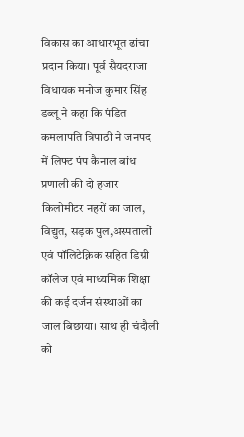विकास का आधारभूत ढांचा प्रदान किया। पूर्व सैयदराजा विधायक मनोज कुमार सिंह डब्लू ने कहा कि पंडित कमलापति त्रिपाठी ने जनपद में लिफ्ट पंप कैनाल बांध प्रणाली की दो हजार किलोमीटर नहरों का जाल, विद्युत, सड़क पुल,अस्पतालों एवं पॉलिटेक्निक सहित डिग्री कॉलेज एवं माध्यमिक शिक्षा की कई दर्जन संस्थाओं का जाल बिछाया। साथ ही चंदौली को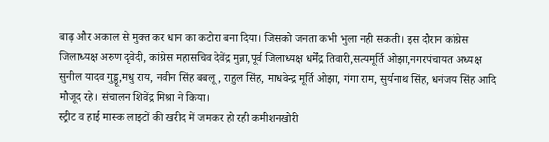बाढ़ और अकाल से मुक्त कर धान का कटोरा बना दिया। जिसको जनता कभी भुला नही सकती। इस दौरान कांग्रेस जिलाध्यक्ष अरुण दृवेदी, कांग्रेस महासचिव देवेंद्र मुन्ना,पूर्व जिलाध्यक्ष धर्मेंद्र तिवारी,सत्यमूर्ति ओझा,नगरपंचायत अध्यक्ष सुनील यादव गुड्डू,मधु राय, नवीन सिंह बबलू, राहुल सिंह, माधवेन्द्र मूर्ति ओझा, गंगा राम, सुर्यनाथ सिंह, धनंजय सिंह आदि मौजूद रहे। संचालन शिवेंद्र मिश्रा ने किया।
स्ट्रीट व हाई मास्क लाइटों की खरीद में जमकर हो रही कमीशनखोरी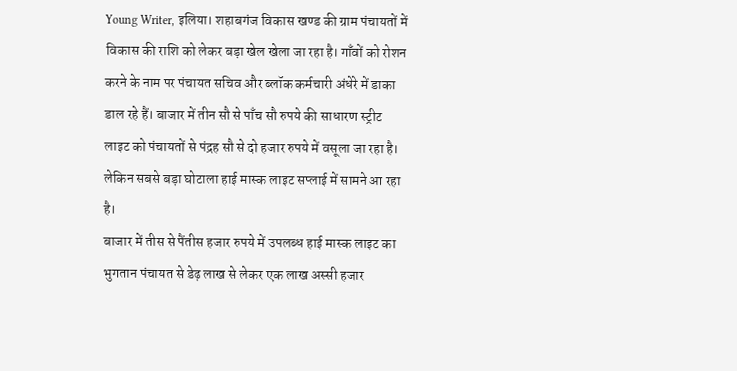Young Writer, इलिया। शहाबगंज विकास खण्ड की ग्राम पंचायतों में विकास की राशि को लेकर बड़ा खेल खेला जा रहा है। गाँवों को रोशन करने के नाम पर पंचायत सचिव और ब्लॉक कर्मचारी अंधेरे में डाका डाल रहे हैं। बाजार में तीन सौ से पाँच सौ रुपये की साधारण स्ट्रीट लाइट को पंचायतों से पंद्रह सौ से दो हजार रुपये में वसूला जा रहा है। लेकिन सबसे बड़ा घोटाला हाई मास्क लाइट सप्लाई में सामने आ रहा है।
बाजार में तीस से पैंतीस हजार रुपये में उपलब्ध हाई मास्क लाइट का भुगतान पंचायत से डेढ़ लाख से लेकर एक लाख अस्सी हजार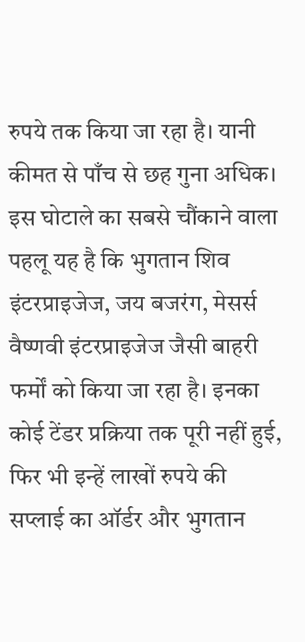रुपये तक किया जा रहा है। यानी कीमत से पाँच से छह गुना अधिक। इस घोटाले का सबसे चौंकाने वाला पहलू यह है कि भुगतान शिव इंटरप्राइजेज, जय बजरंग, मेसर्स वैष्णवी इंटरप्राइजेज जैसी बाहरी फर्मों को किया जा रहा है। इनका कोई टेंडर प्रक्रिया तक पूरी नहीं हुई, फिर भी इन्हें लाखों रुपये की सप्लाई का ऑर्डर और भुगतान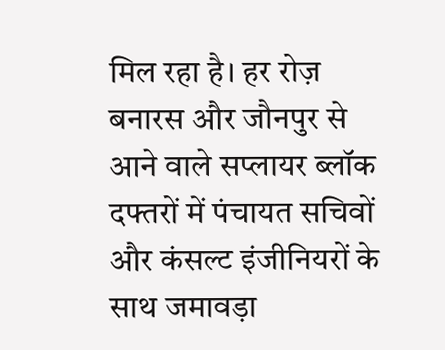मिल रहा है। हर रोज़ बनारस और जौनपुर से आने वाले सप्लायर ब्लॉक दफ्तरों में पंचायत सचिवों और कंसल्ट इंजीनियरों के साथ जमावड़ा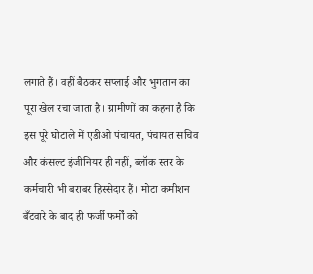लगाते हैं। वहीं बैठकर सप्लाई और भुगतान का पूरा खेल रचा जाता है। ग्रामीणों का कहना है कि इस पूरे घोटाले में एडीओ पंचायत, पंचायत सचिव और कंसल्ट इंजीनियर ही नहीं, ब्लॉक स्तर के कर्मचारी भी बराबर हिस्सेदार हैं। मोटा कमीशन बँटवारे के बाद ही फर्जी फर्मों को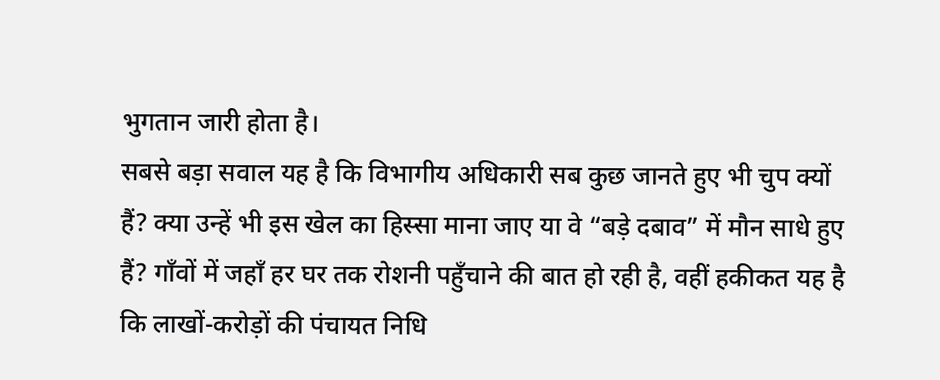भुगतान जारी होता है।
सबसे बड़ा सवाल यह है कि विभागीय अधिकारी सब कुछ जानते हुए भी चुप क्यों हैं? क्या उन्हें भी इस खेल का हिस्सा माना जाए या वे “बड़े दबाव” में मौन साधे हुए हैं? गाँवों में जहाँ हर घर तक रोशनी पहुँचाने की बात हो रही है, वहीं हकीकत यह है कि लाखों-करोड़ों की पंचायत निधि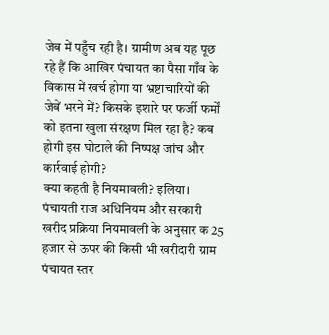जेब में पहुँच रही है। ग्रामीण अब यह पूछ रहे हैं कि आखिर पंचायत का पैसा गाँव के विकास में खर्च होगा या भ्रष्टाचारियों की जेबें भरने में? किसके इशारे पर फर्जी फर्मों को इतना खुला संरक्षण मिल रहा है? कब होगी इस घोटाले की निष्पक्ष जांच और कार्रवाई होगी?
क्या कहती है नियमावली? इलिया। पंचायती राज अधिनियम और सरकारी खरीद प्रक्रिया नियमावली के अनुसार क 25 हजार से ऊपर की किसी भी खरीदारी ग्राम पंचायत स्तर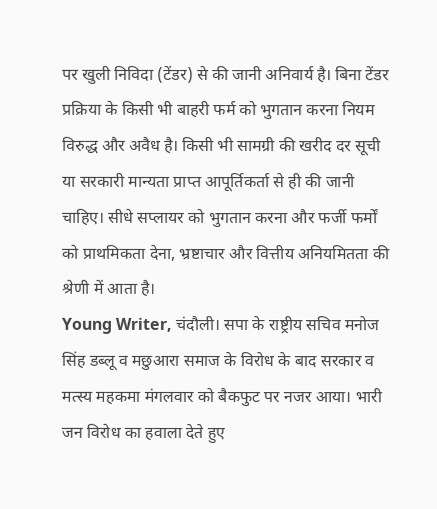पर खुली निविदा (टेंडर) से की जानी अनिवार्य है। बिना टेंडर प्रक्रिया के किसी भी बाहरी फर्म को भुगतान करना नियम विरुद्ध और अवैध है। किसी भी सामग्री की खरीद दर सूची या सरकारी मान्यता प्राप्त आपूर्तिकर्ता से ही की जानी चाहिए। सीधे सप्लायर को भुगतान करना और फर्जी फर्मों को प्राथमिकता देना, भ्रष्टाचार और वित्तीय अनियमितता की श्रेणी में आता है।
Young Writer, चंदौली। सपा के राष्ट्रीय सचिव मनोज सिंह डब्लू व मछुआरा समाज के विरोध के बाद सरकार व मत्स्य महकमा मंगलवार को बैकफुट पर नजर आया। भारी जन विरोध का हवाला देते हुए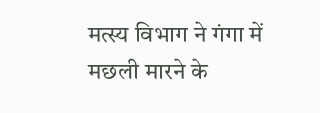मत्स्य विभाग ने गंगा में मछली मारने के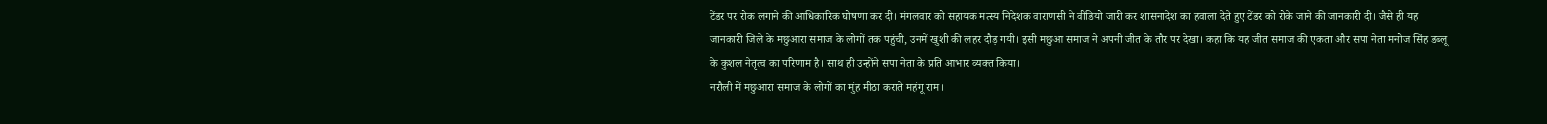टेंडर पर रोक लगाने की आधिकारिक घोषणा कर दी। मंगलवार को सहायक मत्स्य निदेशक वाराणसी ने वीडियो जारी कर शासनादेश का हवाला देते हुए टेंडर को रोके जाने की जानकारी दी। जैसे ही यह जानकारी जिले के मछुआरा समाज के लोगों तक पहुंची, उनमें खुशी की लहर दौड़ गयी। इसी मछुआ समाज ने अपनी जीत के तौर पर देखा। कहा कि यह जीत समाज की एकता और सपा नेता मनोज सिंह डब्लू के कुशल नेतृत्व का परिणाम है। साथ ही उन्होंने सपा नेता के प्रति आभार व्यक्त किया।
नरौली में मछुआरा समाज के लोगों का मुंह मीठा कराते महंगू राम।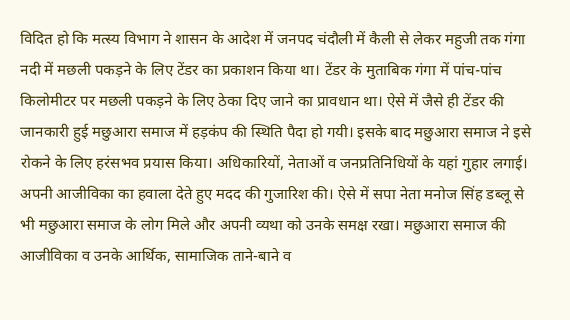विदित हो कि मत्स्य विभाग ने शासन के आदेश में जनपद चंदौली में कैली से लेकर महुजी तक गंगा नदी में मछली पकड़ने के लिए टेंडर का प्रकाशन किया था। टेंडर के मुताबिक गंगा में पांच-पांच किलोमीटर पर मछली पकड़ने के लिए ठेका दिए जाने का प्रावधान था। ऐसे में जैसे ही टेंडर की जानकारी हुई मछुआरा समाज में हड़कंप की स्थिति पैदा हो गयी। इसके बाद मछुआरा समाज ने इसे रोकने के लिए हरंसभव प्रयास किया। अधिकारियों, नेताओं व जनप्रतिनिधियों के यहां गुहार लगाई। अपनी आजीविका का हवाला देते हुए मदद की गुजारिश की। ऐसे में सपा नेता मनोज सिंह डब्लू से भी मछुआरा समाज के लोग मिले और अपनी व्यथा को उनके समक्ष रखा। मछुआरा समाज की आजीविका व उनके आर्थिक, सामाजिक ताने-बाने व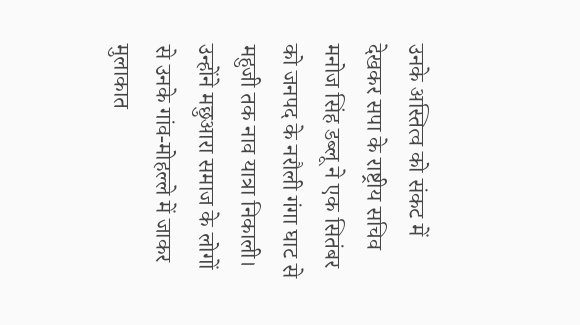उनके अस्तित्व को संकट में देखकर सपा के राष्ट्रीय सचिव मनोज सिंह डब्लू ने एक सितंबर को जनपद के नरौली गंगा घाट से महुजी तक नाव यात्रा निकाली। उन्होंने मछुआरा समाज के लोगों से उनके गांव-मोहल्ले में जाकर मुलाकात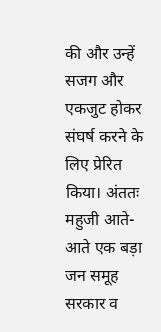की और उन्हें सजग और एकजुट होकर संघर्ष करने के लिए प्रेरित किया। अंततः महुजी आते-आते एक बड़ा जन समूह सरकार व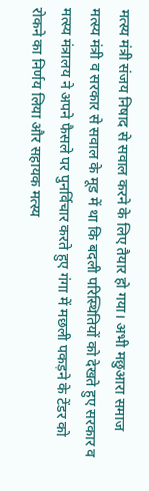मत्स्य मंत्री संजय निषाद से सवाल करने के लिए तैयार हो गया। अभी मछुआरा समाज मत्स्य मंत्री व सरकार से सवाल के मूड में था कि बदली परिस्थितियों को देखते हुए सरकार व मत्स्य मंत्रालय ने अपने फैसले पर पुनर्विचार करते हुए गंगा में मछली पकड़ने के टेंडर को रोकने का निर्णय लिया और सहायक मत्स्य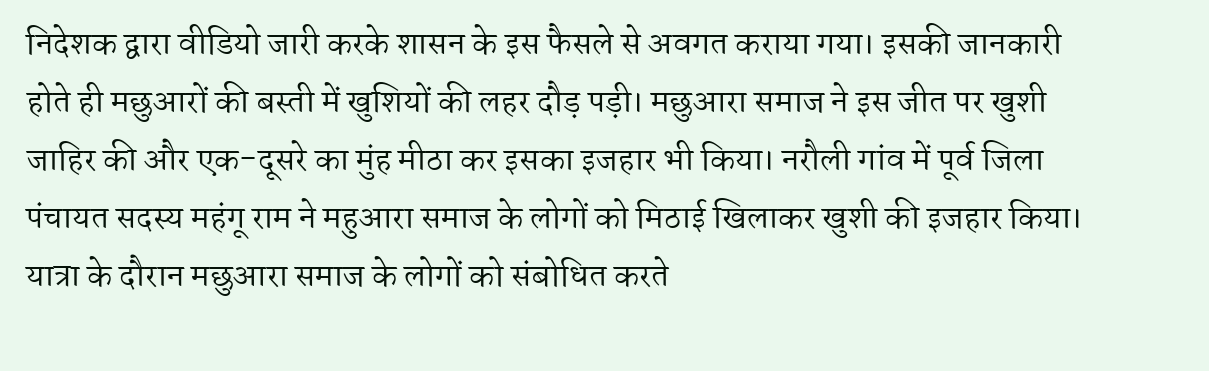निदेशक द्वारा वीडियो जारी करके शासन के इस फैसले से अवगत कराया गया। इसकी जानकारी होते ही मछुआरों की बस्ती में खुशियों की लहर दौड़ पड़ी। मछुआरा समाज ने इस जीत पर खुशी जाहिर की और एक-दूसरे का मुंह मीठा कर इसका इजहार भी किया। नरौली गांव में पूर्व जिला पंचायत सदस्य महंगू राम ने महुआरा समाज के लोगों को मिठाई खिलाकर खुशी की इजहार किया।
यात्रा के दौरान मछुआरा समाज के लोगों को संबोधित करते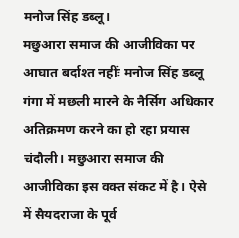मनोज सिंह डब्लू।
मछुआरा समाज की आजीविका पर आघात बर्दाश्त नहींः मनोज सिंह डब्लू गंगा में मछली मारने के नैर्सिग अधिकार अतिक्रमण करने का हो रहा प्रयास चंदौली। मछुआरा समाज की आजीविका इस वक्त संकट में है। ऐसे में सैयदराजा के पूर्व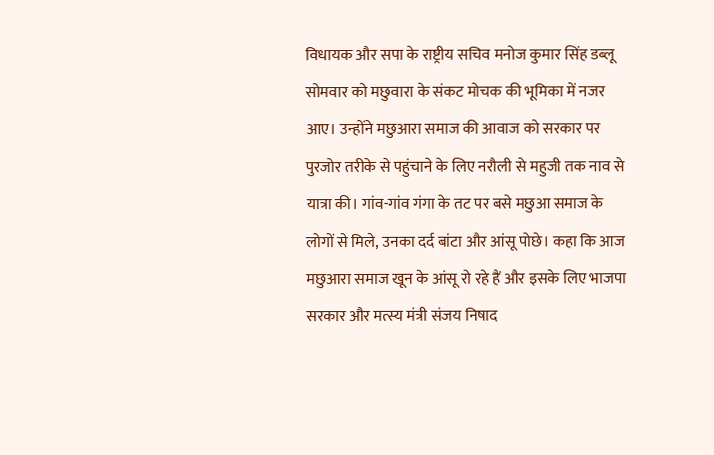विधायक और सपा के राष्ट्रीय सचिव मनोज कुमार सिंह डब्लू सोमवार को मछुवारा के संकट मोचक की भूमिका में नजर आए। उन्होंने मछुआरा समाज की आवाज को सरकार पर पुरजोर तरीके से पहुंचाने के लिए नरौली से महुजी तक नाव से यात्रा की। गांव-गांव गंगा के तट पर बसे मछुआ समाज के लोगों से मिले, उनका दर्द बांटा और आंसू पोछे। कहा कि आज मछुआरा समाज खून के आंसू रो रहे हैं और इसके लिए भाजपा सरकार और मत्स्य मंत्री संजय निषाद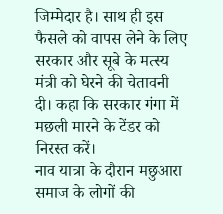जिम्मेदार है। साथ ही इस फैसले को वापस लेने के लिए सरकार और सूबे के मत्स्य मंत्री को घेरने की चेतावनी दी। कहा कि सरकार गंगा में मछली मारने के टेंडर को निरस्त करें।
नाव यात्रा के दौरान मछुआरा समाज के लोगों की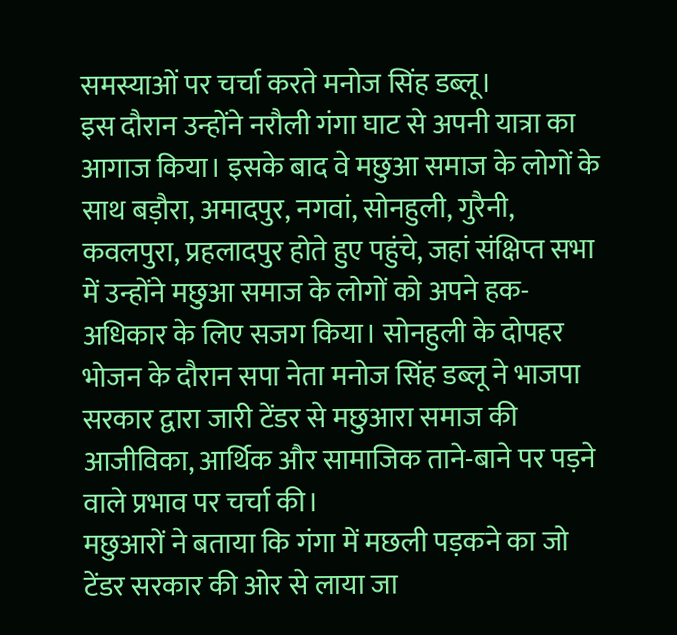समस्याओं पर चर्चा करते मनोज सिंह डब्लू।
इस दौरान उन्होंने नरौली गंगा घाट से अपनी यात्रा का आगाज किया। इसके बाद वे मछुआ समाज के लोगों के साथ बड़ौरा, अमादपुर, नगवां, सोनहुली, गुरैनी, कवलपुरा, प्रहलादपुर होते हुए पहुंचे, जहां संक्षिप्त सभा में उन्होंने मछुआ समाज के लोगों को अपने हक-अधिकार के लिए सजग किया। सोनहुली के दोपहर भोजन के दौरान सपा नेता मनोज सिंह डब्लू ने भाजपा सरकार द्वारा जारी टेंडर से मछुआरा समाज की आजीविका, आर्थिक और सामाजिक ताने-बाने पर पड़ने वाले प्रभाव पर चर्चा की।
मछुआरों ने बताया कि गंगा में मछली पड़कने का जो टेंडर सरकार की ओर से लाया जा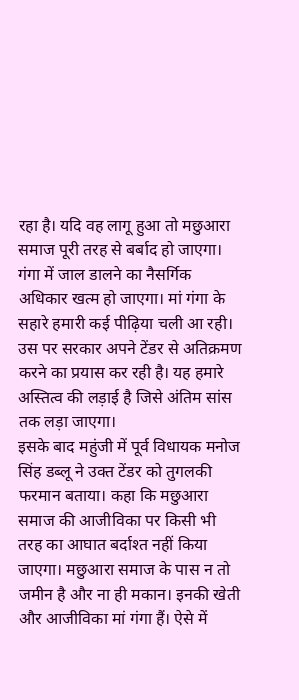रहा है। यदि वह लागू हुआ तो मछुआरा समाज पूरी तरह से बर्बाद हो जाएगा। गंगा में जाल डालने का नैसर्गिक अधिकार खत्म हो जाएगा। मां गंगा के सहारे हमारी कई पीढ़िया चली आ रही। उस पर सरकार अपने टेंडर से अतिक्रमण करने का प्रयास कर रही है। यह हमारे अस्तित्व की लड़ाई है जिसे अंतिम सांस तक लड़ा जाएगा।
इसके बाद महुंजी में पूर्व विधायक मनोज सिंह डब्लू ने उक्त टेंडर को तुगलकी फरमान बताया। कहा कि मछुआरा समाज की आजीविका पर किसी भी तरह का आघात बर्दाश्त नहीं किया जाएगा। मछुआरा समाज के पास न तो जमीन है और ना ही मकान। इनकी खेती और आजीविका मां गंगा हैं। ऐसे में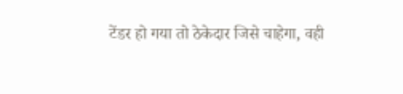टेंडर हो गया तो ठेकेदार जिसे चाहेगा, वही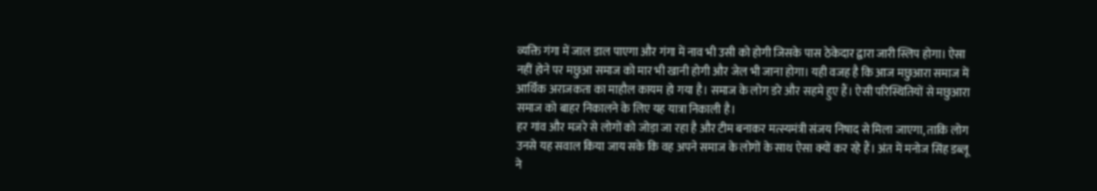व्यक्ति गंगा में जाल डाल पाएगा और गंगा में नाव भी उसी को होगी जिसके पास ठेकेदार द्वारा जारी स्लिप होगा। ऐसा नहीं होने पर मछुआ समाज को मार भी खानी होगी और जेल भी जाना होगा। यही वजह है कि आज मछुआरा समाज में आर्थिक अराजकता का माहौल कायम हो गया है। समाज के लोग डरे और सहमे हुए हैं। ऐसी परिस्थितियों से मछुआरा समाज को बाहर निकालने के लिए यह यात्रा निकाली है।
हर गांव और मजरे से लोगों को जोड़ा जा रहा है और टीम बनाकर मत्स्यमंत्री संजय निषाद से मिला जाएगा, ताकि लोग उनसे यह सवाल किया जाय सके कि वह अपने समाज के लोगों के साथ ऐसा क्यों कर रहे हैं। अंत में मनोज सिंह डब्लू ने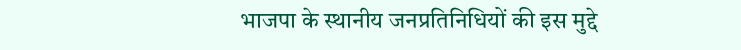भाजपा के स्थानीय जनप्रतिनिधियों की इस मुद्दे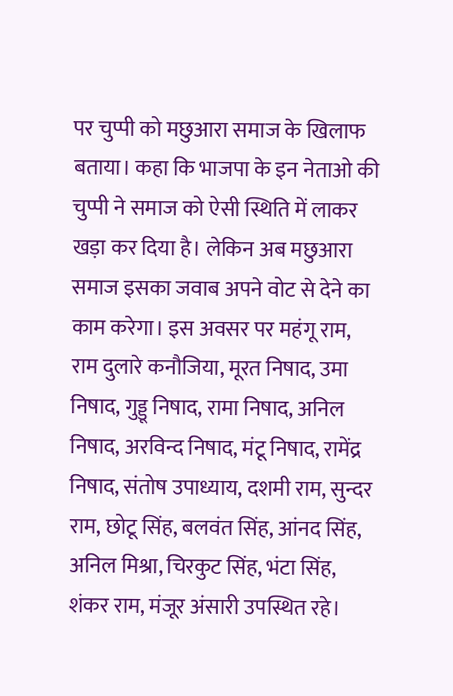पर चुप्पी को मछुआरा समाज के खिलाफ बताया। कहा कि भाजपा के इन नेताओ की चुप्पी ने समाज को ऐसी स्थिति में लाकर खड़ा कर दिया है। लेकिन अब मछुआरा समाज इसका जवाब अपने वोट से देने का काम करेगा। इस अवसर पर महंगू राम, राम दुलारे कनौजिया, मूरत निषाद, उमा निषाद, गुड्डू निषाद, रामा निषाद, अनिल निषाद, अरविन्द निषाद, मंटू निषाद, रामेंद्र निषाद, संतोष उपाध्याय, दशमी राम, सुन्दर राम, छोटू सिंह, बलवंत सिंह, आंनद सिंह, अनिल मिश्रा, चिरकुट सिंह, भंटा सिंह, शंकर राम, मंजूर अंसारी उपस्थित रहे।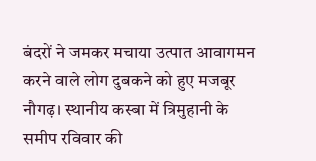बंदरों ने जमकर मचाया उत्पात आवागमन करने वाले लोग दुबकने को हुए मजबूर नौगढ़। स्थानीय कस्बा में त्रिमुहानी के समीप रविवार की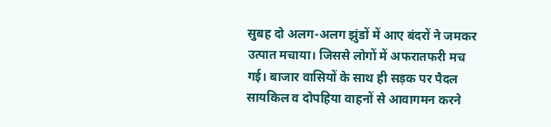सुबह दो अलग-अलग झुंडों में आए बंदरों ने जमकर उत्पात मचाया। जिससे लोगों में अफरातफरी मच गई। बाजार वासियों के साथ ही सड़क पर पैदल सायकिल व दोपहिया वाहनों से आवागमन करने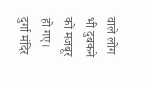वाले लोग भी दुबकने को मजबूर हो गए। दुर्गा मंदिर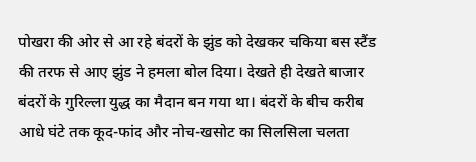पोखरा की ओर से आ रहे बंदरों के झुंड को देखकर चकिया बस स्टैंड की तरफ से आए झुंड ने हमला बोल दिया। देखते ही देखते बाजार बंदरों के गुरिल्ला युद्ध का मैदान बन गया था। बंदरों के बीच करीब आधे घंटे तक कूद-फांद और नोच-खसोट का सिलसिला चलता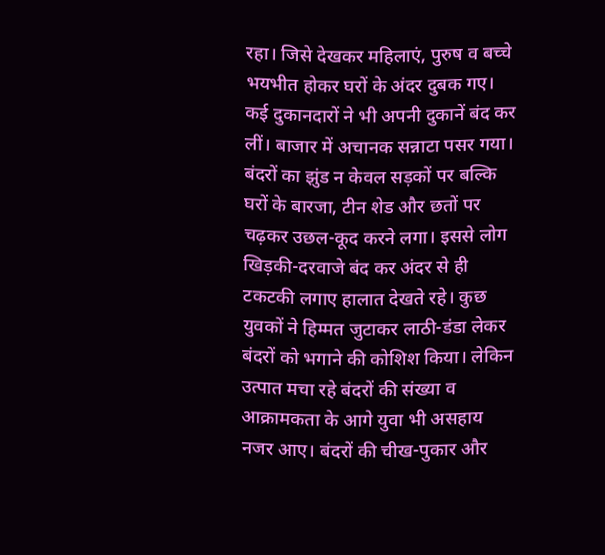रहा। जिसे देखकर महिलाएं, पुरुष व बच्चे भयभीत होकर घरों के अंदर दुबक गए। कई दुकानदारों ने भी अपनी दुकानें बंद कर लीं। बाजार में अचानक सन्नाटा पसर गया। बंदरों का झुंड न केवल सड़कों पर बल्कि घरों के बारजा, टीन शेड और छतों पर चढ़कर उछल-कूद करने लगा। इससे लोग खिड़की-दरवाजे बंद कर अंदर से ही टकटकी लगाए हालात देखते रहे। कुछ युवकों ने हिम्मत जुटाकर लाठी-डंडा लेकर बंदरों को भगाने की कोशिश किया। लेकिन उत्पात मचा रहे बंदरों की संख्या व आक्रामकता के आगे युवा भी असहाय नजर आए। बंदरों की चीख-पुकार और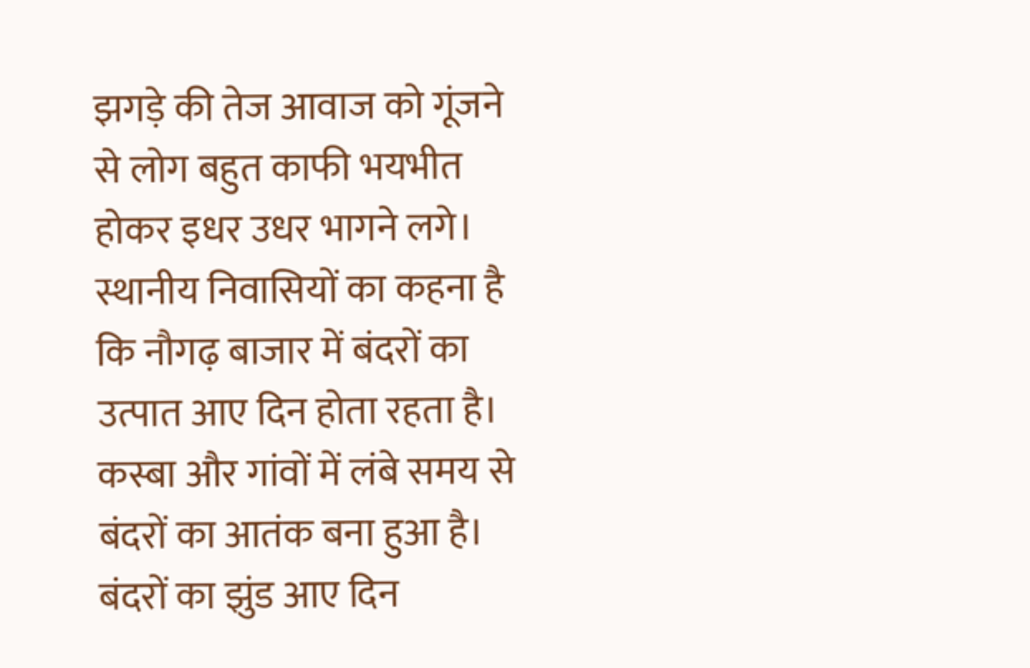झगड़े की तेज आवाज को गूंजने से लोग बहुत काफी भयभीत होकर इधर उधर भागने लगे। स्थानीय निवासियों का कहना है कि नौगढ़ बाजार में बंदरों का उत्पात आए दिन होता रहता है। कस्बा और गांवों में लंबे समय से बंदरों का आतंक बना हुआ है। बंदरों का झुंड आए दिन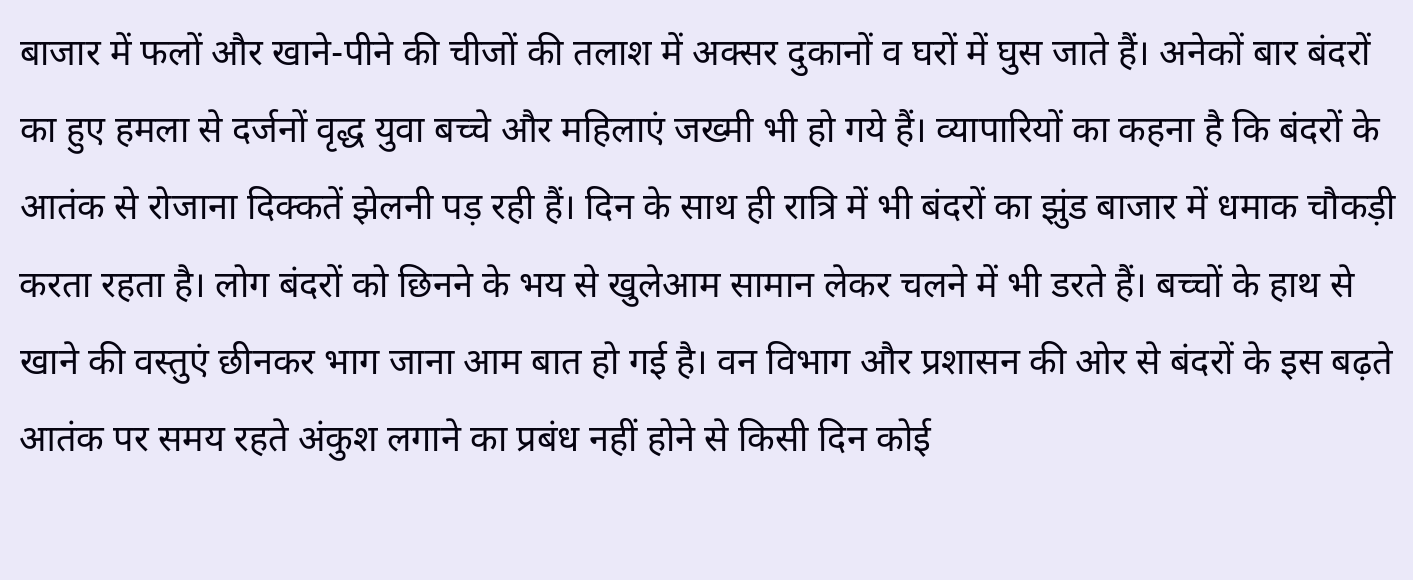बाजार में फलों और खाने-पीने की चीजों की तलाश में अक्सर दुकानों व घरों में घुस जाते हैं। अनेकों बार बंदरों का हुए हमला से दर्जनों वृद्ध युवा बच्चे और महिलाएं जख्मी भी हो गये हैं। व्यापारियों का कहना है कि बंदरों के आतंक से रोजाना दिक्कतें झेलनी पड़ रही हैं। दिन के साथ ही रात्रि में भी बंदरों का झुंड बाजार में धमाक चौकड़ी करता रहता है। लोग बंदरों को छिनने के भय से खुलेआम सामान लेकर चलने में भी डरते हैं। बच्चों के हाथ से खाने की वस्तुएं छीनकर भाग जाना आम बात हो गई है। वन विभाग और प्रशासन की ओर से बंदरों के इस बढ़ते आतंक पर समय रहते अंकुश लगाने का प्रबंध नहीं होने से किसी दिन कोई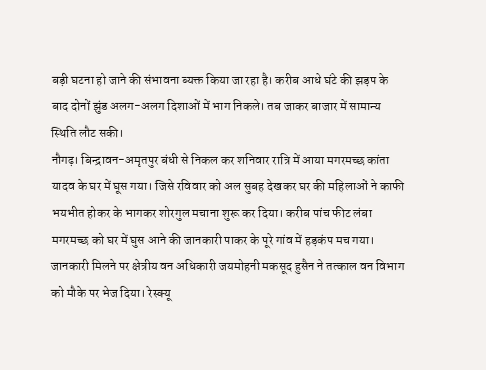बड़ी घटना हो जाने की संभावना ब्यक्त किया जा रहा है। करीब आधे घंटे की झड़प के बाद दोनों झुंड अलग-अलग दिशाओं में भाग निकले। तब जाकर बाजार में सामान्य स्थिति लौट सकी।
नौगढ़। बिन्द्रावन-अमृतपुर बंधी से निकल कर शनिवार रात्रि में आया मगरमच्छ कांता यादव के घर में घूस गया। जिसे रविवार को अल सुबह देखकर घर की महिलाओं ने काफी भयभीत होकर के भागकर शोरगुल मचाना शुरू कर दिया। करीब पांच फीट लंबा मगरमच्छ को घर में घुस आने की जानकारी पाकर के पूरे गांव में हड़कंप मच गया। जानकारी मिलने पर क्षेत्रीय वन अधिकारी जयमोहनी मकसूद हुसैन ने तत्काल वन विभाग को मौके पर भेज दिया। रेस्क्यू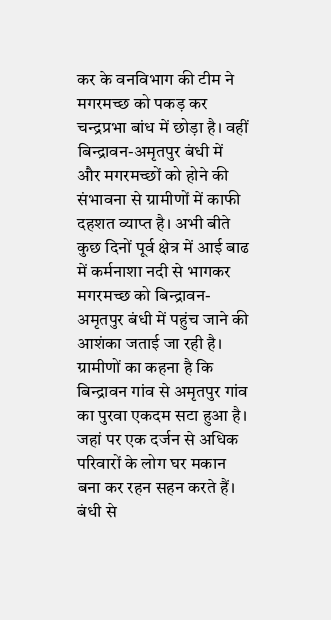कर के वनविभाग की टीम ने मगरमच्छ को पकड़ कर चन्द्रप्रभा बांध में छोड़ा है। वहीं बिन्द्रावन-अमृतपुर बंधी में और मगरमच्छों को होने की संभावना से ग्रामीणों में काफी दहशत व्याप्त है। अभी बीते कुछ दिनों पूर्व क्षेत्र में आई बाढ में कर्मनाशा नदी से भागकर मगरमच्छ को बिन्द्रावन- अमृतपुर बंधी में पहुंच जाने की आशंका जताई जा रही है। ग्रामीणों का कहना है कि बिन्द्रावन गांव से अमृतपुर गांव का पुरवा एकदम सटा हुआ है। जहां पर एक दर्जन से अधिक परिवारों के लोग घर मकान बना कर रहन सहन करते हैं। बंधी से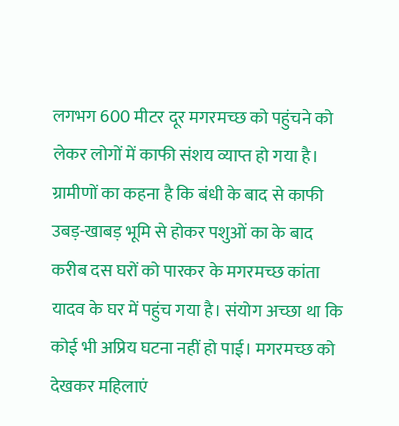लगभग 600 मीटर दूर मगरमच्छ को पहुंचने को लेकर लोगों में काफी संशय व्याप्त हो गया है। ग्रामीणों का कहना है कि बंधी के बाद से काफी उबड़-खाबड़ भूमि से होकर पशुओं का के बाद करीब दस घरों को पारकर के मगरमच्छ कांता यादव के घर में पहुंच गया है। संयोग अच्छा था कि कोई भी अप्रिय घटना नहीं हो पाई। मगरमच्छ को देखकर महिलाएं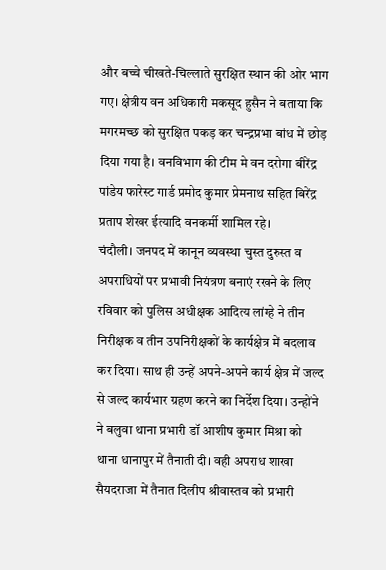और बच्चे चीखते-चिल्लाते सुरक्षित स्थान की ओर भाग गए। क्षेत्रीय वन अधिकारी मकसूद हुसैन ने बताया कि मगरमच्छ को सुरक्षित पकड़ कर चन्द्रप्रभा बांध में छोड़ दिया गया है। वनविभाग की टीम मे वन दरोगा बीरेंद्र पांडेय फारेस्ट गार्ड प्रमोद कुमार प्रेमनाथ सहित बिरेंद्र प्रताप शेखर ईत्यादि वनकर्मी शामिल रहे।
चंदौली। जनपद में कानून व्यवस्था चुस्त दुरुस्त व अपराधियों पर प्रभावी नियंत्रण बनाएं रखने के लिए रविवार को पुलिस अधीक्षक आदित्य लांग्हे ने तीन निरीक्षक व तीन उपनिरीक्षकों के कार्यक्षेत्र में बदलाव कर दिया। साथ ही उन्हें अपने-अपने कार्य क्षेत्र में जल्द से जल्द कार्यभार ग्रहण करने का निर्देश दिया। उन्होंने ने बलुवा थाना प्रभारी डॉ आशीष कुमार मिश्रा को थाना धानापुर में तैनाती दी। वही अपराध शाखा सैयदराजा में तैनात दिलीप श्रीवास्तव को प्रभारी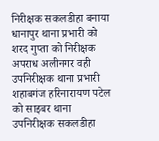निरीक्षक सकलडीहा बनाया धानापुर थाना प्रभारी को शरद गुप्ता को निरीक्षक अपराध अलीनगर वही उपनिरीक्षक थाना प्रभारी शहाबगंज हरिनारायण पटेल को साइबर थाना उपनिरीक्षक सकलडीहा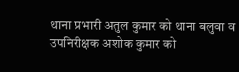थाना प्रभारी अतुल कुमार को थाना बलुवा व उपनिरीक्षक अशोक कुमार को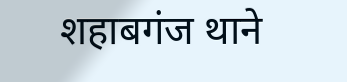शहाबगंज थाने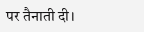पर तैनाती दी।